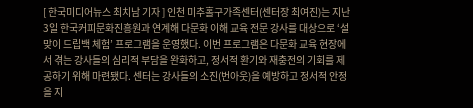[ 한국미디어뉴스 최치남 기자 ] 인천 미추홀구가족센터(센터장 최여진)는 지난 3일 한국커피문화진흥원과 연계해 다문화 이해 교육 전문 강사를 대상으로 ‘설맞이 드립백 체험’ 프로그램을 운영했다. 이번 프로그램은 다문화 교육 현장에서 겪는 강사들의 심리적 부담을 완화하고, 정서적 환기와 재충전의 기회를 제공하기 위해 마련됐다. 센터는 강사들의 소진(번아웃)을 예방하고 정서적 안정을 지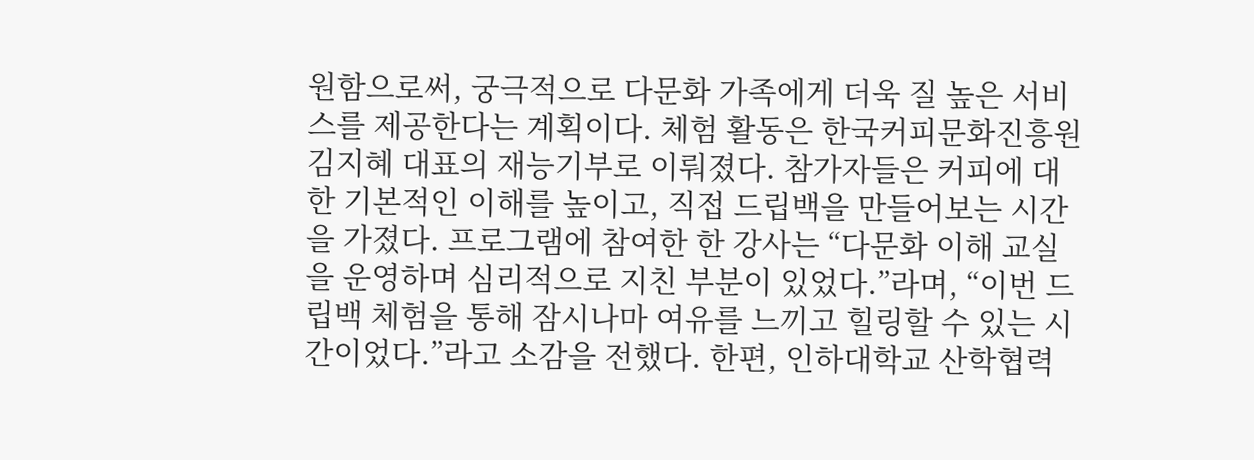원함으로써, 궁극적으로 다문화 가족에게 더욱 질 높은 서비스를 제공한다는 계획이다. 체험 활동은 한국커피문화진흥원 김지혜 대표의 재능기부로 이뤄졌다. 참가자들은 커피에 대한 기본적인 이해를 높이고, 직접 드립백을 만들어보는 시간을 가졌다. 프로그램에 참여한 한 강사는 “다문화 이해 교실을 운영하며 심리적으로 지친 부분이 있었다.”라며, “이번 드립백 체험을 통해 잠시나마 여유를 느끼고 힐링할 수 있는 시간이었다.”라고 소감을 전했다. 한편, 인하대학교 산학협력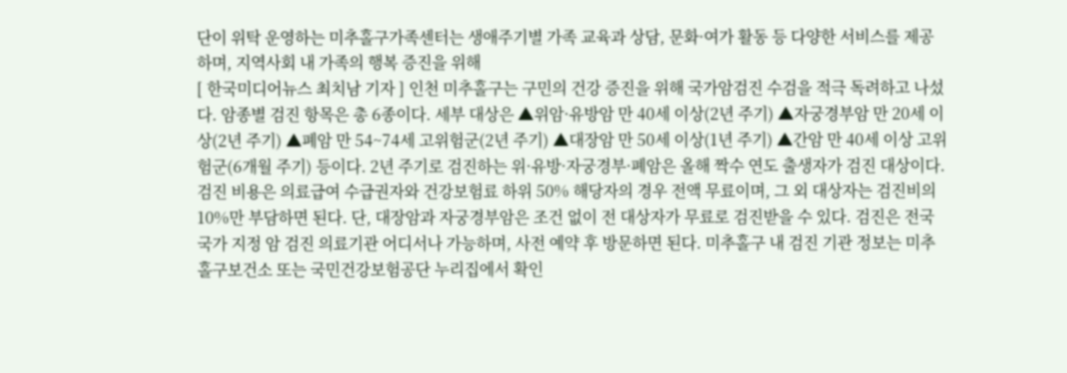단이 위탁 운영하는 미추홀구가족센터는 생애주기별 가족 교육과 상담, 문화·여가 활동 등 다양한 서비스를 제공하며, 지역사회 내 가족의 행복 증진을 위해
[ 한국미디어뉴스 최치남 기자 ] 인천 미추홀구는 구민의 건강 증진을 위해 국가암검진 수검을 적극 독려하고 나섰다. 암종별 검진 항목은 총 6종이다. 세부 대상은 ▲위암·유방암 만 40세 이상(2년 주기) ▲자궁경부암 만 20세 이상(2년 주기) ▲폐암 만 54~74세 고위험군(2년 주기) ▲대장암 만 50세 이상(1년 주기) ▲간암 만 40세 이상 고위험군(6개월 주기) 등이다. 2년 주기로 검진하는 위·유방·자궁경부·폐암은 올해 짝수 연도 출생자가 검진 대상이다. 검진 비용은 의료급여 수급권자와 건강보험료 하위 50% 해당자의 경우 전액 무료이며, 그 외 대상자는 검진비의 10%만 부담하면 된다. 단, 대장암과 자궁경부암은 조건 없이 전 대상자가 무료로 검진받을 수 있다. 검진은 전국 국가 지정 암 검진 의료기관 어디서나 가능하며, 사전 예약 후 방문하면 된다. 미추홀구 내 검진 기관 정보는 미추홀구보건소 또는 국민건강보험공단 누리집에서 확인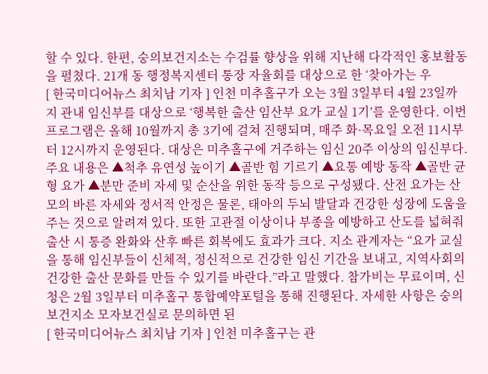할 수 있다. 한편, 숭의보건지소는 수검률 향상을 위해 지난해 다각적인 홍보활동을 펼쳤다. 21개 동 행정복지센터 통장 자율회를 대상으로 한 ‘찾아가는 우
[ 한국미디어뉴스 최치남 기자 ] 인천 미추홀구가 오는 3월 3일부터 4월 23일까지 관내 임신부를 대상으로 ‘행복한 출산 임산부 요가 교실 1기’를 운영한다. 이번 프로그램은 올해 10월까지 총 3기에 걸쳐 진행되며, 매주 화·목요일 오전 11시부터 12시까지 운영된다. 대상은 미추홀구에 거주하는 임신 20주 이상의 임신부다. 주요 내용은 ▲척추 유연성 높이기 ▲골반 힘 기르기 ▲요통 예방 동작 ▲골반 균형 요가 ▲분만 준비 자세 및 순산을 위한 동작 등으로 구성됐다. 산전 요가는 산모의 바른 자세와 정서적 안정은 물론, 태아의 두뇌 발달과 건강한 성장에 도움을 주는 것으로 알려져 있다. 또한 고관절 이상이나 부종을 예방하고 산도를 넓혀줘 출산 시 통증 완화와 산후 빠른 회복에도 효과가 크다. 지소 관계자는 “요가 교실을 통해 임신부들이 신체적, 정신적으로 건강한 임신 기간을 보내고, 지역사회의 건강한 출산 문화를 만들 수 있기를 바란다.”라고 말했다. 참가비는 무료이며, 신청은 2월 3일부터 미추홀구 통합예약포털을 통해 진행된다. 자세한 사항은 숭의보건지소 모자보건실로 문의하면 된
[ 한국미디어뉴스 최치남 기자 ] 인천 미추홀구는 관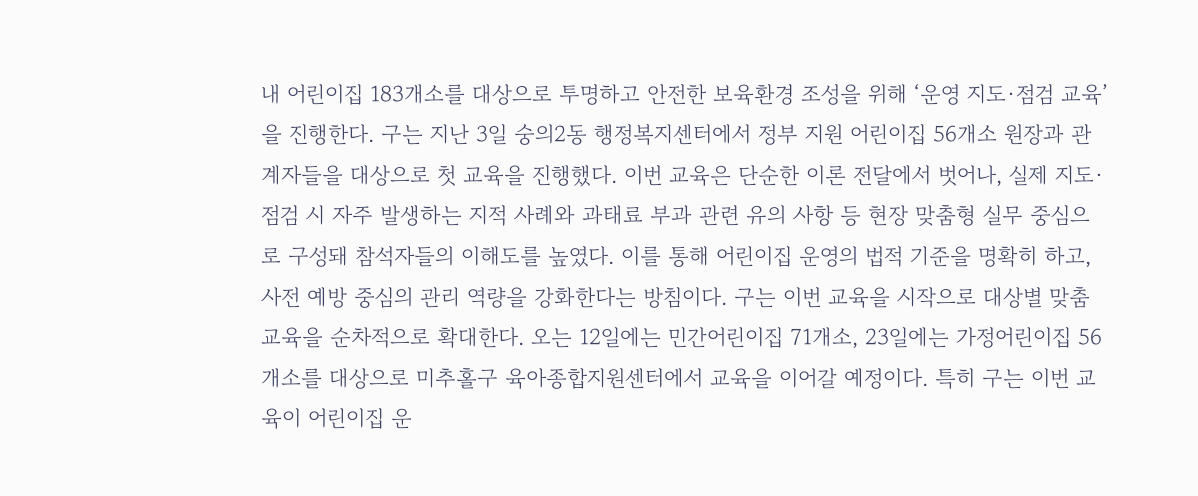내 어린이집 183개소를 대상으로 투명하고 안전한 보육환경 조성을 위해 ‘운영 지도·점검 교육’을 진행한다. 구는 지난 3일 숭의2동 행정복지센터에서 정부 지원 어린이집 56개소 원장과 관계자들을 대상으로 첫 교육을 진행했다. 이번 교육은 단순한 이론 전달에서 벗어나, 실제 지도·점검 시 자주 발생하는 지적 사례와 과태료 부과 관련 유의 사항 등 현장 맞춤형 실무 중심으로 구성돼 참석자들의 이해도를 높였다. 이를 통해 어린이집 운영의 법적 기준을 명확히 하고, 사전 예방 중심의 관리 역량을 강화한다는 방침이다. 구는 이번 교육을 시작으로 대상별 맞춤 교육을 순차적으로 확대한다. 오는 12일에는 민간어린이집 71개소, 23일에는 가정어린이집 56개소를 대상으로 미추홀구 육아종합지원센터에서 교육을 이어갈 예정이다. 특히 구는 이번 교육이 어린이집 운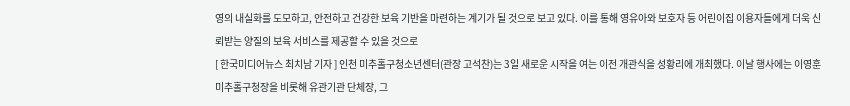영의 내실화를 도모하고, 안전하고 건강한 보육 기반을 마련하는 계기가 될 것으로 보고 있다. 이를 통해 영유아와 보호자 등 어린이집 이용자들에게 더욱 신뢰받는 양질의 보육 서비스를 제공할 수 있을 것으로
[ 한국미디어뉴스 최치남 기자 ] 인천 미추홀구청소년센터(관장 고석찬)는 3일 새로운 시작을 여는 이전 개관식을 성황리에 개최했다. 이날 행사에는 이영훈 미추홀구청장을 비롯해 유관기관 단체장, 그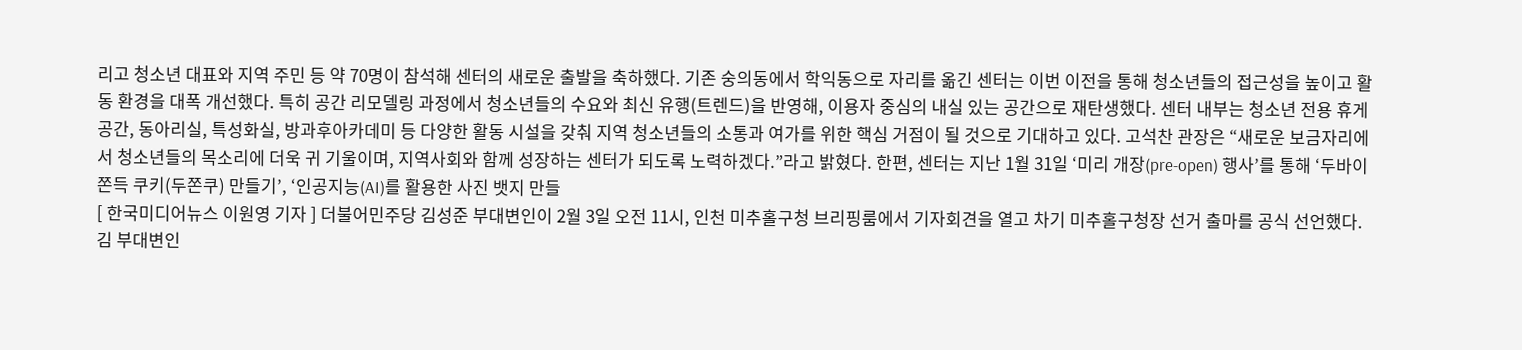리고 청소년 대표와 지역 주민 등 약 70명이 참석해 센터의 새로운 출발을 축하했다. 기존 숭의동에서 학익동으로 자리를 옮긴 센터는 이번 이전을 통해 청소년들의 접근성을 높이고 활동 환경을 대폭 개선했다. 특히 공간 리모델링 과정에서 청소년들의 수요와 최신 유행(트렌드)을 반영해, 이용자 중심의 내실 있는 공간으로 재탄생했다. 센터 내부는 청소년 전용 휴게공간, 동아리실, 특성화실, 방과후아카데미 등 다양한 활동 시설을 갖춰 지역 청소년들의 소통과 여가를 위한 핵심 거점이 될 것으로 기대하고 있다. 고석찬 관장은 “새로운 보금자리에서 청소년들의 목소리에 더욱 귀 기울이며, 지역사회와 함께 성장하는 센터가 되도록 노력하겠다.”라고 밝혔다. 한편, 센터는 지난 1월 31일 ‘미리 개장(pre-open) 행사’를 통해 ‘두바이 쫀득 쿠키(두쫀쿠) 만들기’, ‘인공지능(AI)를 활용한 사진 뱃지 만들
[ 한국미디어뉴스 이원영 기자 ] 더불어민주당 김성준 부대변인이 2월 3일 오전 11시, 인천 미추홀구청 브리핑룸에서 기자회견을 열고 차기 미추홀구청장 선거 출마를 공식 선언했다. 김 부대변인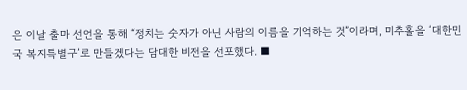은 이날 출마 선언을 통해 “정치는 숫자가 아닌 사람의 이름을 기억하는 것”이라며, 미추홀을 ‘대한민국 복지특별구’로 만들겠다는 담대한 비전을 선포했다. ■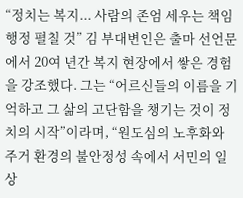“정치는 복지... 사람의 존엄 세우는 책임 행정 펼칠 것” 김 부대변인은 출마 선언문에서 20여 년간 복지 현장에서 쌓은 경험을 강조했다. 그는 “어르신들의 이름을 기억하고 그 삶의 고단함을 챙기는 것이 정치의 시작”이라며, “원도심의 노후화와 주거 환경의 불안정성 속에서 서민의 일상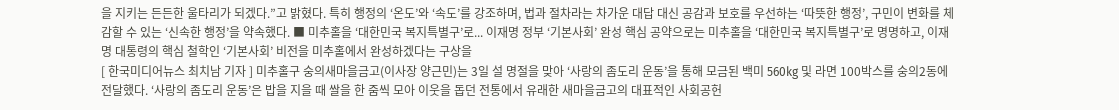을 지키는 든든한 울타리가 되겠다.”고 밝혔다. 특히 행정의 ‘온도’와 ‘속도’를 강조하며, 법과 절차라는 차가운 대답 대신 공감과 보호를 우선하는 ‘따뜻한 행정’, 구민이 변화를 체감할 수 있는 ‘신속한 행정’을 약속했다. ■ 미추홀을 ‘대한민국 복지특별구’로... 이재명 정부 ‘기본사회’ 완성 핵심 공약으로는 미추홀을 ‘대한민국 복지특별구’로 명명하고, 이재명 대통령의 핵심 철학인 ‘기본사회’ 비전을 미추홀에서 완성하겠다는 구상을
[ 한국미디어뉴스 최치남 기자 ] 미추홀구 숭의새마을금고(이사장 양근민)는 3일 설 명절을 맞아 ‘사랑의 좀도리 운동’을 통해 모금된 백미 560kg 및 라면 100박스를 숭의2동에 전달했다. ‘사랑의 좀도리 운동’은 밥을 지을 때 쌀을 한 줌씩 모아 이웃을 돕던 전통에서 유래한 새마을금고의 대표적인 사회공헌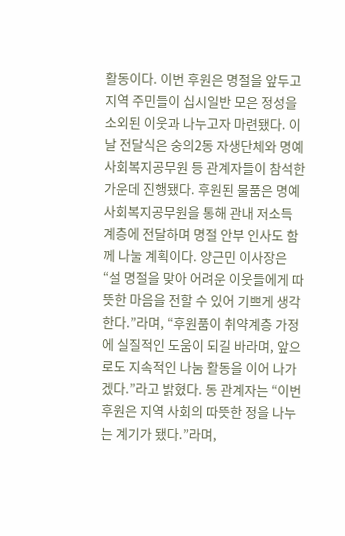활동이다. 이번 후원은 명절을 앞두고 지역 주민들이 십시일반 모은 정성을 소외된 이웃과 나누고자 마련됐다. 이날 전달식은 숭의2동 자생단체와 명예사회복지공무원 등 관계자들이 참석한 가운데 진행됐다. 후원된 물품은 명예사회복지공무원을 통해 관내 저소득 계층에 전달하며 명절 안부 인사도 함께 나눌 계획이다. 양근민 이사장은 “설 명절을 맞아 어려운 이웃들에게 따뜻한 마음을 전할 수 있어 기쁘게 생각한다.”라며, “후원품이 취약계층 가정에 실질적인 도움이 되길 바라며, 앞으로도 지속적인 나눔 활동을 이어 나가겠다.”라고 밝혔다. 동 관계자는 “이번 후원은 지역 사회의 따뜻한 정을 나누는 계기가 됐다.”라며,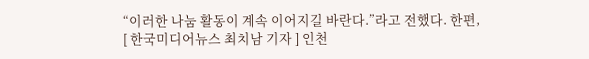“이러한 나눔 활동이 계속 이어지길 바란다.”라고 전했다. 한편,
[ 한국미디어뉴스 최치남 기자 ] 인천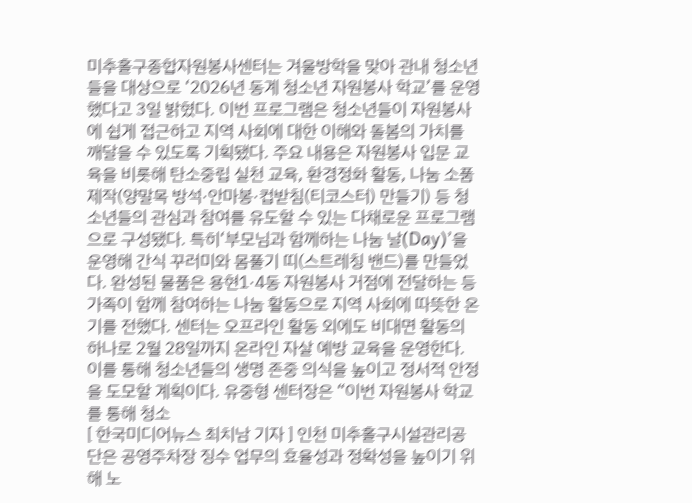미추홀구종합자원봉사센터는 겨울방학을 맞아 관내 청소년들을 대상으로 ‘2026년 동계 청소년 자원봉사 학교’를 운영했다고 3일 밝혔다. 이번 프로그램은 청소년들이 자원봉사에 쉽게 접근하고 지역 사회에 대한 이해와 돌봄의 가치를 깨달을 수 있도록 기획됐다. 주요 내용은 자원봉사 입문 교육을 비롯해 탄소중립 실천 교육, 환경정화 활동, 나눔 소품 제작(양말목 방석·안마봉·컵받침(티코스터) 만들기) 등 청소년들의 관심과 참여를 유도할 수 있는 다채로운 프로그램으로 구성됐다. 특히‘부모님과 함께하는 나눔 날(Day)’을 운영해 간식 꾸러미와 몸풀기 띠(스트레칭 밴드)를 만들었다. 완성된 물품은 용현1·4동 자원봉사 거점에 전달하는 등 가족이 함께 참여하는 나눔 활동으로 지역 사회에 따뜻한 온기를 전했다. 센터는 오프라인 활동 외에도 비대면 활동의 하나로 2월 28일까지 온라인 자살 예방 교육을 운영한다. 이를 통해 청소년들의 생명 존중 의식을 높이고 정서적 안정을 도모할 계획이다. 유중형 센터장은 “이번 자원봉사 학교를 통해 청소
[ 한국미디어뉴스 최치남 기자 ] 인천 미추홀구시설관리공단은 공영주차장 징수 업무의 효율성과 정확성을 높이기 위해 노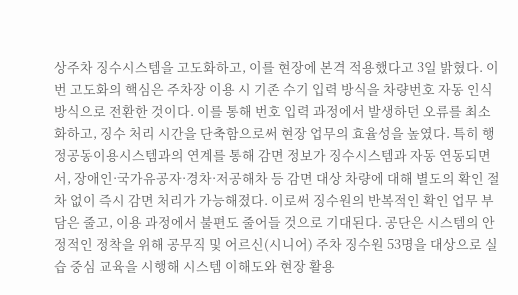상주차 징수시스템을 고도화하고, 이를 현장에 본격 적용했다고 3일 밝혔다. 이번 고도화의 핵심은 주차장 이용 시 기존 수기 입력 방식을 차량번호 자동 인식 방식으로 전환한 것이다. 이를 통해 번호 입력 과정에서 발생하던 오류를 최소화하고, 징수 처리 시간을 단축함으로써 현장 업무의 효율성을 높였다. 특히 행정공동이용시스템과의 연계를 통해 감면 정보가 징수시스템과 자동 연동되면서, 장애인·국가유공자·경차·저공해차 등 감면 대상 차량에 대해 별도의 확인 절차 없이 즉시 감면 처리가 가능해졌다. 이로써 징수원의 반복적인 확인 업무 부담은 줄고, 이용 과정에서 불편도 줄어들 것으로 기대된다. 공단은 시스템의 안정적인 정착을 위해 공무직 및 어르신(시니어) 주차 징수원 53명을 대상으로 실습 중심 교육을 시행해 시스템 이해도와 현장 활용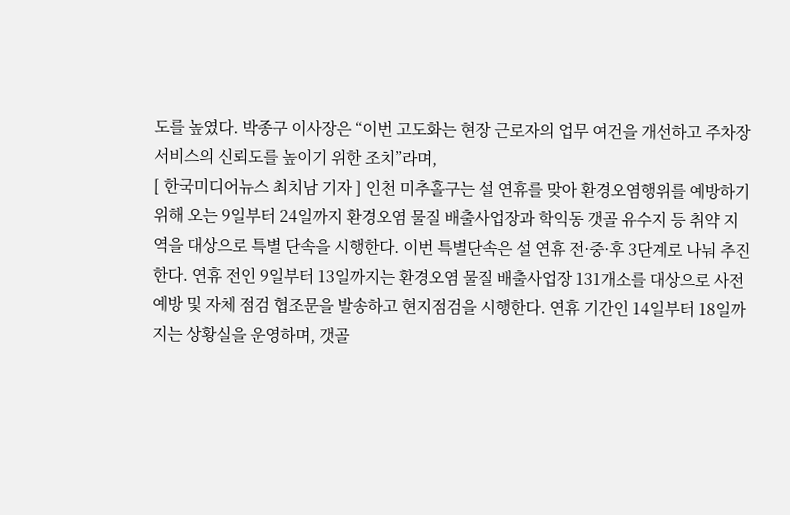도를 높였다. 박종구 이사장은 “이번 고도화는 현장 근로자의 업무 여건을 개선하고 주차장 서비스의 신뢰도를 높이기 위한 조치”라며,
[ 한국미디어뉴스 최치남 기자 ] 인천 미추홀구는 설 연휴를 맞아 환경오염행위를 예방하기 위해 오는 9일부터 24일까지 환경오염 물질 배출사업장과 학익동 갯골 유수지 등 취약 지역을 대상으로 특별 단속을 시행한다. 이번 특별단속은 설 연휴 전·중·후 3단계로 나눠 추진한다. 연휴 전인 9일부터 13일까지는 환경오염 물질 배출사업장 131개소를 대상으로 사전 예방 및 자체 점검 협조문을 발송하고 현지점검을 시행한다. 연휴 기간인 14일부터 18일까지는 상황실을 운영하며, 갯골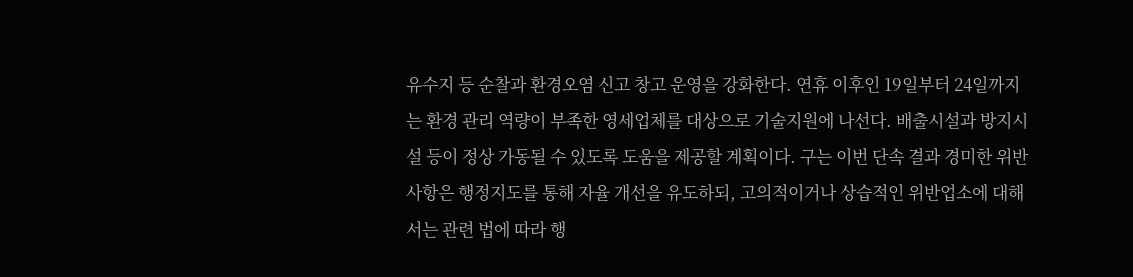유수지 등 순찰과 환경오염 신고 창고 운영을 강화한다. 연휴 이후인 19일부터 24일까지는 환경 관리 역량이 부족한 영세업체를 대상으로 기술지원에 나선다. 배출시설과 방지시설 등이 정상 가동될 수 있도록 도움을 제공할 계획이다. 구는 이번 단속 결과 경미한 위반 사항은 행정지도를 통해 자율 개선을 유도하되, 고의적이거나 상습적인 위반업소에 대해서는 관련 법에 따라 행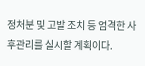정처분 및 고발 조치 등 엄격한 사후관리를 실시할 계획이다.